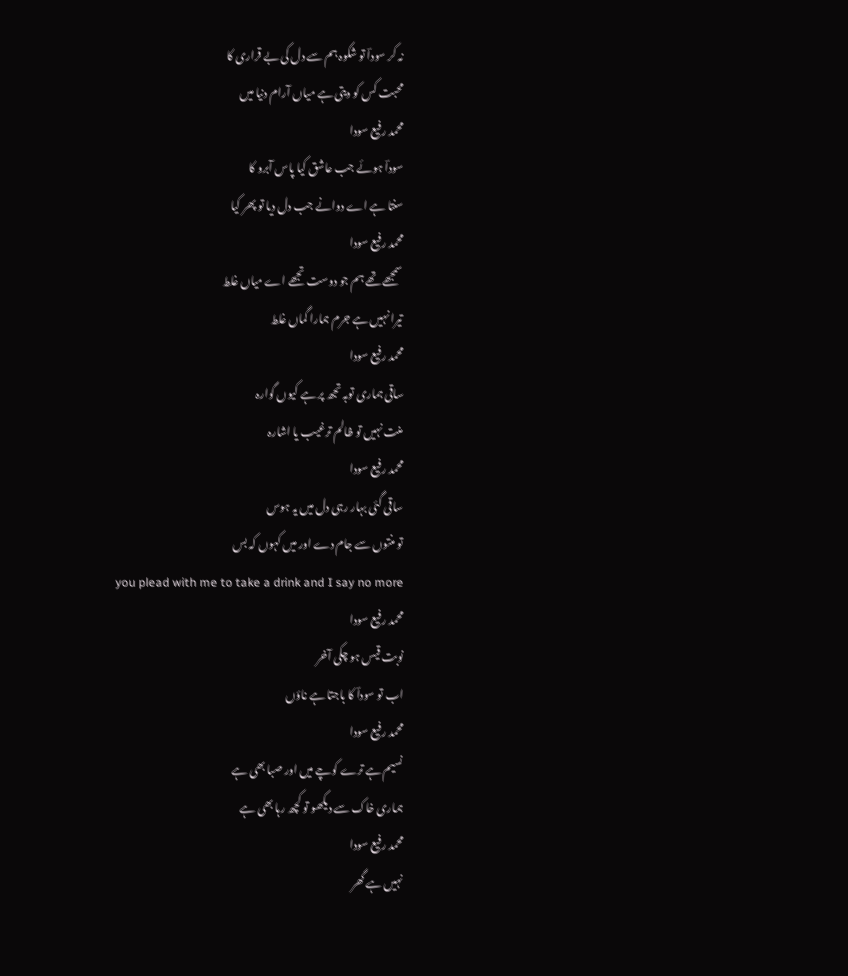نہ کر سوداؔ تو شکوہ ہم سے دل کی بے قراری کا
محبت کس کو دیتی ہے میاں آرام دنیا میں
محمد رفیع سودا
سوداؔ ہوئے جب عاشق کیا پاس آبرو کا
سنتا ہے اے دوانے جب دل دیا تو پھر کیا
محمد رفیع سودا
سمجھے تھے ہم جو دوست تجھے اے میاں غلط
تیرا نہیں ہے جرم ہمارا گماں غلط
محمد رفیع سودا
ساقی ہماری توبہ تجھ پر ہے کیوں گوارہ
منت نہیں تو ظالم ترغیب یا اشارہ
محمد رفیع سودا
ساقی گئی بہار رہی دل میں یہ ہوس
تو منتوں سے جام دے اور میں کہوں کہ بس
you plead with me to take a drink and I say no more
محمد رفیع سودا
نوبت قیس ہو چکی آخر
اب تو سوداؔ کا باجتا ہے ناؤں
محمد رفیع سودا
نسیم ہے ترے کوچے میں اور صبا بھی ہے
ہماری خاک سے دیکھو تو کچھ رہا بھی ہے
محمد رفیع سودا
نہیں ہے گھر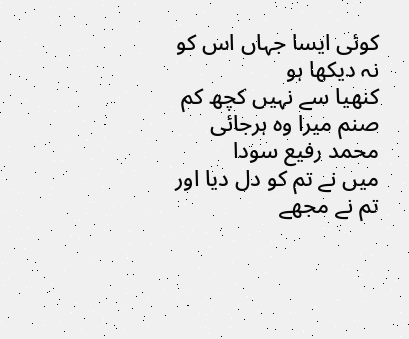کوئی ایسا جہاں اس کو نہ دیکھا ہو
کنھیا سے نہیں کچھ کم صنم میرا وہ ہرجائی
محمد رفیع سودا
میں نے تم کو دل دیا اور تم نے مجھے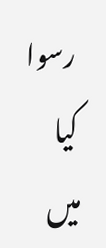رسوا کیا
میں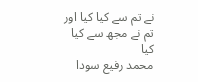نے تم سے کیا کیا اور تم نے مجھ سے کیا کیا
محمد رفیع سودا